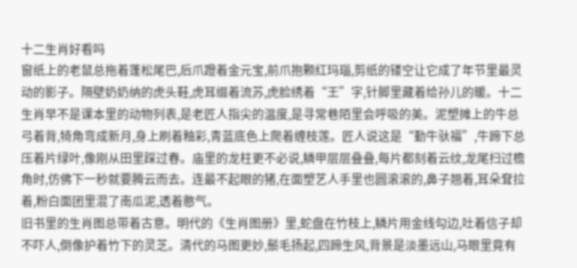十二生肖好看吗
窗纸上的老鼠总拖着蓬松尾巴,后爪蹬着金元宝,前爪抱颗红玛瑙,剪纸的镂空让它成了年节里最灵动的影子。隔壁奶奶纳的虎头鞋,虎耳缀着流苏,虎脸绣着“王”字,针脚里藏着给孙儿的暖。十二生肖早不是课本里的动物列表,是老匠人指尖的温度,是寻常巷陌里会呼吸的美。泥塑摊上的牛总弓着背,犄角弯成新月,身上刷着釉彩,青蓝底色上爬着缠枝莲。匠人说这是“勤牛驮福”,牛蹄下总压着片绿叶,像刚从田里踩过春。庙里的龙柱更不必说,鳞甲层层叠叠,每片都刻着云纹,龙尾扫过檐角时,仿佛下一秒就要腾云而去。连最不起眼的猪,在面塑艺人手里也圆滚滚的,鼻子翘着,耳朵耷拉着,粉白面团里混了南瓜泥,透着憨气。
旧书里的生肖图总带着古意。明代的《生肖图册》里,蛇盘在竹枝上,鳞片用金线勾边,吐着信子却不吓人,倒像护着竹下的灵芝。清代的马图更妙,鬃毛扬起,四蹄生风,背景是淡墨远山,马眼里竟有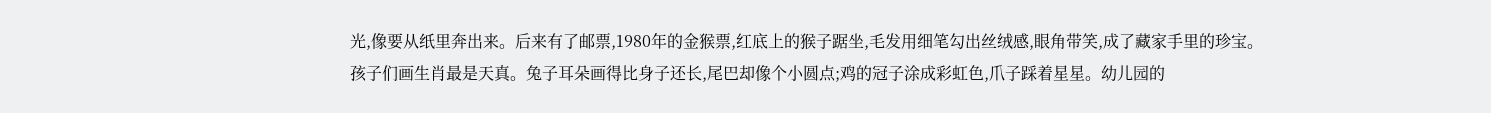光,像要从纸里奔出来。后来有了邮票,1980年的金猴票,红底上的猴子踞坐,毛发用细笔勾出丝绒感,眼角带笑,成了藏家手里的珍宝。
孩子们画生肖最是天真。兔子耳朵画得比身子还长,尾巴却像个小圆点;鸡的冠子涂成彩虹色,爪子踩着星星。幼儿园的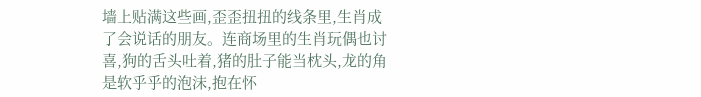墙上贴满这些画,歪歪扭扭的线条里,生肖成了会说话的朋友。连商场里的生肖玩偶也讨喜,狗的舌头吐着,猪的肚子能当枕头,龙的角是软乎乎的泡沫,抱在怀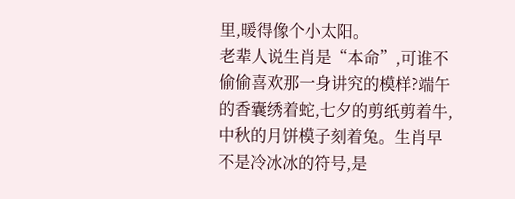里,暖得像个小太阳。
老辈人说生肖是“本命”,可谁不偷偷喜欢那一身讲究的模样?端午的香囊绣着蛇,七夕的剪纸剪着牛,中秋的月饼模子刻着兔。生肖早不是冷冰冰的符号,是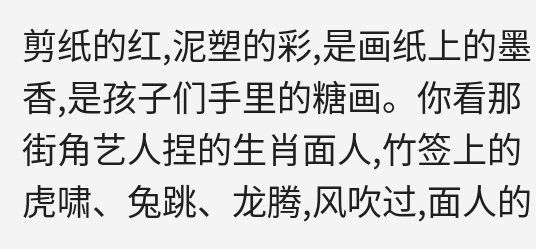剪纸的红,泥塑的彩,是画纸上的墨香,是孩子们手里的糖画。你看那街角艺人捏的生肖面人,竹签上的虎啸、兔跳、龙腾,风吹过,面人的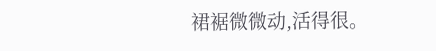裙裾微微动,活得很。